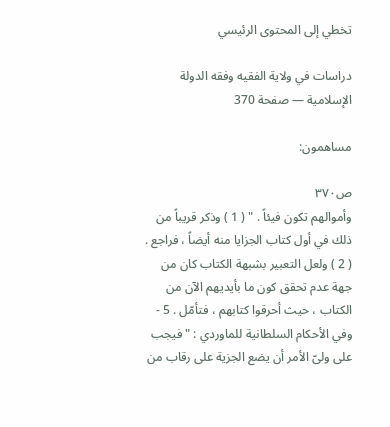تخطي إلى المحتوى الرئيسي

دراسات في ولاية الفقيه وفقه الدولة الإسلامية — صفحة 370

مساهمون:

ص٣٧٠
وأموالهم تكون فيئاً . " ( 1 ) وذكر قريباً من ذلك في أول كتاب الجزايا منه أيضاً ، فراجع . ( 2 ) ولعل التعبير بشبهة الكتاب كان من جهة عدم تحقق كون ما بأيديهم الآن من الكتاب ، حيث أحرقوا كتابهم ، فتأمّل . 5 - وفي الأحكام السلطانية للماوردي : " فيجب على ولىّ الأمر أن يضع الجزية على رقاب من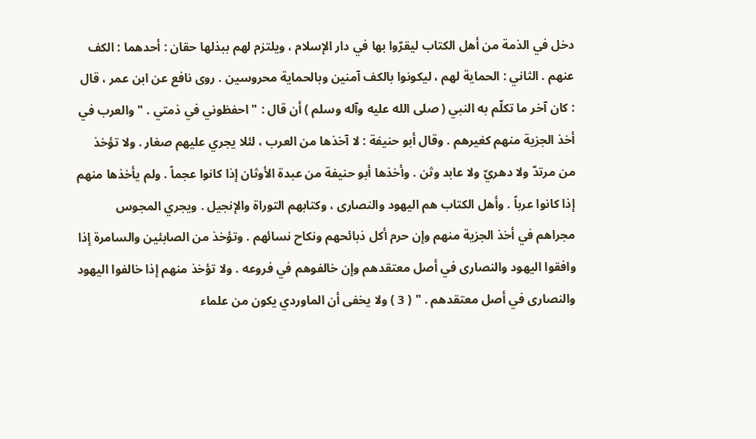دخل في الذمة من أهل الكتاب ليقرّوا بها في دار الإسلام ، ويلتزم لهم ببذلها حقان : أحدهما : الكف عنهم . الثاني : الحماية لهم ، ليكونوا بالكف آمنين وبالحماية محروسين . روى نافع عن ابن عمر ، قال : كان آخر ما تكلّم به النبي ( صلى الله عليه وآله وسلم ) أن قال : " احفظوني في ذمتي . " والعرب في أخذ الجزية منهم كغيرهم . وقال أبو حنيفة : لا آخذها من العرب ، لئلا يجري عليهم صغار . ولا تؤخذ من مرتدّ ولا دهريّ ولا عابد وثن . وأخذها أبو حنيفة من عبدة الأوثان إذا كانوا عجماً . ولم يأخذها منهم إذا كانوا عرباً . وأهل الكتاب هم اليهود والنصارى ، وكتابهم التوراة والإنجيل . ويجري المجوس مجراهم في أخذ الجزية منهم وإن حرم أكل ذبائحهم ونكاح نسائهم . وتؤخذ من الصابئين والسامرة إذا وافقوا اليهود والنصارى في أصل معتقدهم وإن خالفوهم في فروعه . ولا تؤخذ منهم إذا خالفوا اليهود والنصارى في أصل معتقدهم . " ( 3 ) ولا يخفى أن الماوردي يكون من علماء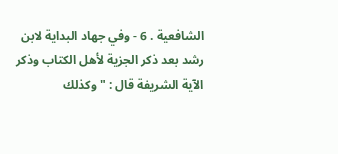الشافعية . 6 - وفي جهاد البداية لابن رشد بعد ذكر الجزية لأهل الكتاب وذكر الآية الشريفة قال : " وكذلك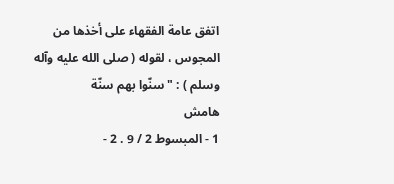اتفق عامة الفقهاء على أخذها من المجوس ، لقوله ( صلى الله عليه وآله وسلم ) : " سنّوا بهم سنّة
هامش
1 - المبسوط 2 / 9 . 2 -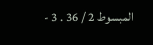المبسوط 2 / 36 . 3 -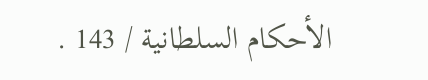الأحكام السلطانية / 143 .